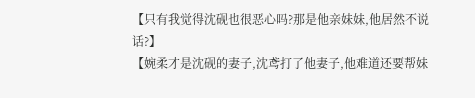【只有我觉得沈砚也很恶心吗?那是他亲妹妹,他居然不说话?】
【婉柔才是沈砚的妻子,沈鸢打了他妻子,他难道还要帮妹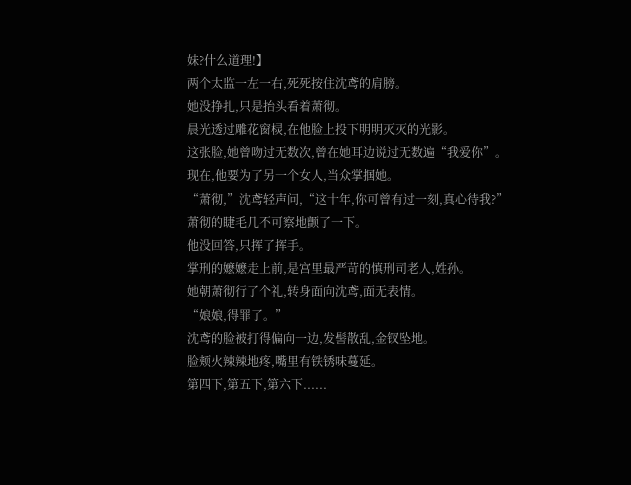妹?什么道理!】
两个太监一左一右,死死按住沈鸢的肩膀。
她没挣扎,只是抬头看着萧彻。
晨光透过雕花窗棂,在他脸上投下明明灭灭的光影。
这张脸,她曾吻过无数次,曾在她耳边说过无数遍“我爱你”。
现在,他要为了另一个女人,当众掌掴她。
“萧彻,”沈鸢轻声问,“这十年,你可曾有过一刻,真心待我?”
萧彻的睫毛几不可察地颤了一下。
他没回答,只挥了挥手。
掌刑的嬷嬷走上前,是宫里最严苛的慎刑司老人,姓孙。
她朝萧彻行了个礼,转身面向沈鸢,面无表情。
“娘娘,得罪了。”
沈鸢的脸被打得偏向一边,发髻散乱,金钗坠地。
脸颊火辣辣地疼,嘴里有铁锈味蔓延。
第四下,第五下,第六下......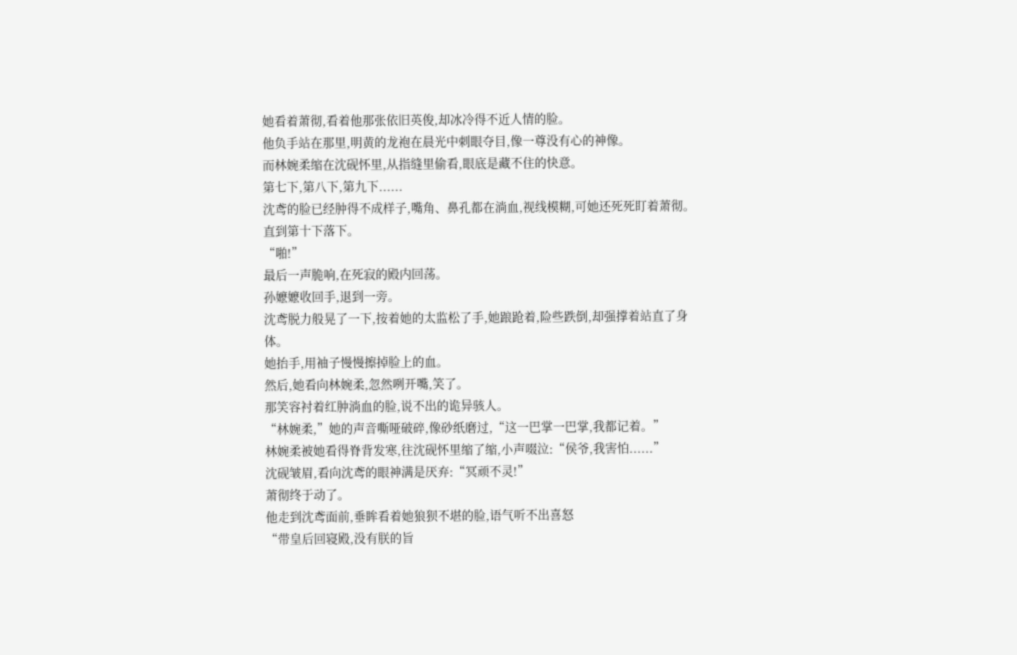她看着萧彻,看着他那张依旧英俊,却冰冷得不近人情的脸。
他负手站在那里,明黄的龙袍在晨光中刺眼夺目,像一尊没有心的神像。
而林婉柔缩在沈砚怀里,从指缝里偷看,眼底是藏不住的快意。
第七下,第八下,第九下......
沈鸢的脸已经肿得不成样子,嘴角、鼻孔都在淌血,视线模糊,可她还死死盯着萧彻。
直到第十下落下。
“啪!”
最后一声脆响,在死寂的殿内回荡。
孙嬷嬷收回手,退到一旁。
沈鸢脱力般晃了一下,按着她的太监松了手,她踉跄着,险些跌倒,却强撑着站直了身体。
她抬手,用袖子慢慢擦掉脸上的血。
然后,她看向林婉柔,忽然咧开嘴,笑了。
那笑容衬着红肿淌血的脸,说不出的诡异骇人。
“林婉柔,”她的声音嘶哑破碎,像砂纸磨过,“这一巴掌一巴掌,我都记着。”
林婉柔被她看得脊背发寒,往沈砚怀里缩了缩,小声啜泣:“侯爷,我害怕......”
沈砚皱眉,看向沈鸢的眼神满是厌弃:“冥顽不灵!”
萧彻终于动了。
他走到沈鸢面前,垂眸看着她狼狈不堪的脸,语气听不出喜怒
“带皇后回寝殿,没有朕的旨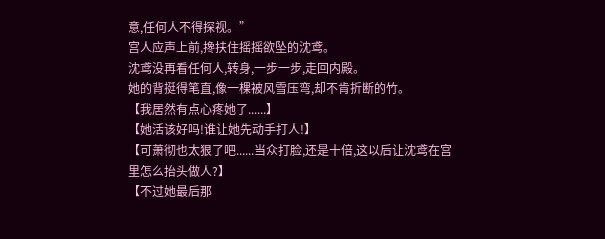意,任何人不得探视。”
宫人应声上前,搀扶住摇摇欲坠的沈鸢。
沈鸢没再看任何人,转身,一步一步,走回内殿。
她的背挺得笔直,像一棵被风雪压弯,却不肯折断的竹。
【我居然有点心疼她了......】
【她活该好吗!谁让她先动手打人!】
【可萧彻也太狠了吧......当众打脸,还是十倍,这以后让沈鸢在宫里怎么抬头做人?】
【不过她最后那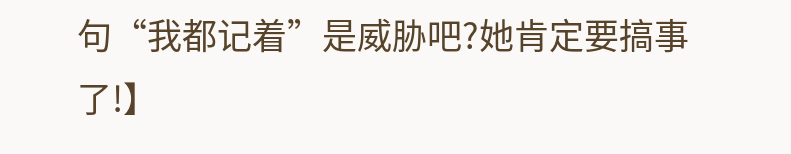句“我都记着”是威胁吧?她肯定要搞事了!】